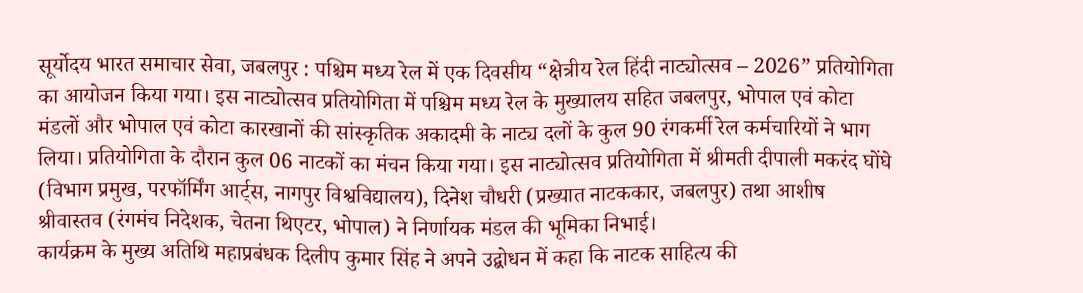सूर्योदय भारत समाचार सेवा, जबलपुर : पश्चिम मध्य रेल में एक दिवसीय “क्षेत्रीय रेल हिंदी नाट्योत्सव – 2026” प्रतियोगिता का आयोजन किया गया। इस नाट्योत्सव प्रतियोगिता में पश्चिम मध्य रेल के मुख्यालय सहित जबलपुर, भोपाल एवं कोटा मंडलों और भोपाल एवं कोटा कारखानों की सांस्कृतिक अकादमी के नाट्य दलों के कुल 90 रंगकर्मी रेल कर्मचारियों ने भाग लिया। प्रतियोगिता के दौरान कुल 06 नाटकों का मंचन किया गया। इस नाट्योत्सव प्रतियोगिता में श्रीमती दीपाली मकरंद घोंघे (विभाग प्रमुख, परफॉर्मिंग आर्ट्स, नागपुर विश्वविद्यालय), दिनेश चौधरी (प्रख्यात नाटककार, जबलपुर) तथा आशीष श्रीवास्तव (रंगमंच निदेशक, चेतना थिएटर, भोपाल) ने निर्णायक मंडल की भूमिका निभाई।
कार्यक्रम के मुख्य अतिथि महाप्रबंधक दिलीप कुमार सिंह ने अपने उद्बोधन में कहा कि नाटक साहित्य की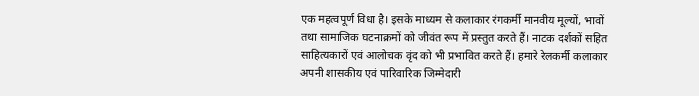एक महत्वपूर्ण विधा है। इसके माध्यम से कलाकार रंगकर्मी मानवीय मूल्यों, भावों तथा सामाजिक घटनाक्रमों को जीवंत रूप में प्रस्तुत करते हैं। नाटक दर्शकों सहित साहित्यकारों एवं आलोचक वृंद को भी प्रभावित करते हैं। हमारे रेलकर्मी कलाकार अपनी शासकीय एवं पारिवारिक जिम्मेदारी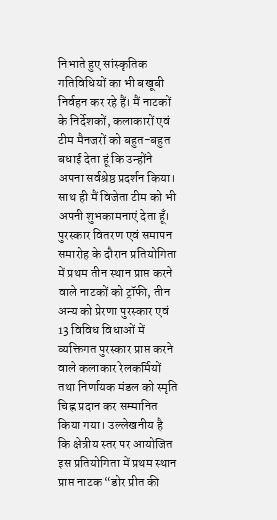निभाते हुए सांस्कृतिक गतिविधियों का भी बखूबी निर्वहन कर रहे हैं। मैं नाटकों के निर्देशकों, कलाकारों एवं टीम मैनजरों को बहुत-बहुत बधाई देता हूं कि उन्होंने अपना सर्वश्रेष्ठ प्रदर्शन किया। साथ ही मैं विजेता टीम को भी अपनी शुभकामनाएं देता हूँ।
पुरस्कार वितरण एवं समापन समारोह के दौरान प्रतियोगिता में प्रथम तीन स्थान प्राप्त करने वाले नाटकों को ट्रॉफी, तीन अन्य को प्रेरणा पुरस्कार एवं 13 विविध विधाओं में व्यक्तिगत पुरस्कार प्राप्त करने वाले कलाकार रेलकर्मियों तथा निर्णायक मंडल को स्मृति चिह्न प्रदान कर सम्मानित किया गया। उल्लेखनीय है कि क्षेत्रीय स्तर पर आयोजित इस प्रतियोगिता में प्रथम स्थान प्राप्त नाटक “डोर प्रीत की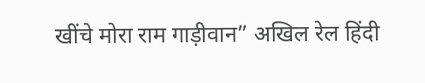खींचे मोरा राम गाड़ीवान” अखिल रेल हिंदी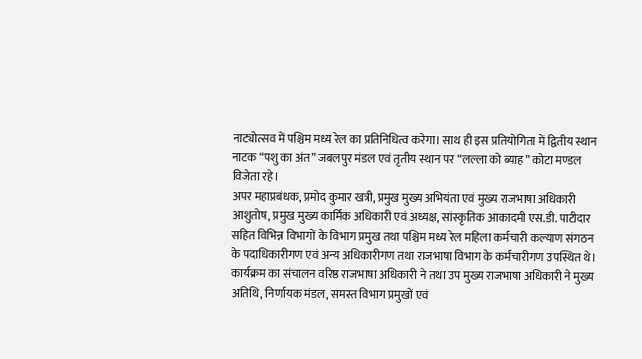नाट्योत्सव में पश्चिम मध्य रेल का प्रतिनिधित्व करेगा। साथ ही इस प्रतियोगिता में द्वितीय स्थान नाटक “पशु का अंत” जबलपुर मंडल एवं तृतीय स्थान पर “लल्ला को ब्याह” कोटा मण्डल विजेता रहे।
अपर महाप्रबंधक, प्रमोद कुमार खत्री, प्रमुख मुख्य अभियंता एवं मुख्य राजभाषा अधिकारी आशुतोष, प्रमुख मुख्य कार्मिक अधिकारी एवं अध्यक्ष, सांस्कृतिक आकादमी एस.डी. पाटीदार सहित विभिन्न विभागों के विभाग प्रमुख तथा पश्चिम मध्य रेल महिला कर्मचारी कल्याण संगठन के पदाधिकारीगण एवं अन्य अधिकारीगण तथा राजभाषा विभाग के कर्मचारीगण उपस्थित थे।
कार्यक्रम का संचालन वरिष्ठ राजभाषा अधिकारी ने तथा उप मुख्य राजभाषा अधिकारी ने मुख्य अतिथि, निर्णायक मंडल, समस्त विभाग प्रमुखों एवं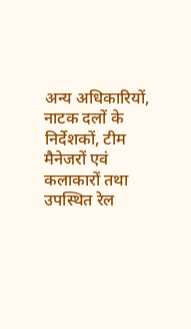अन्य अधिकारियों, नाटक दलों के निर्देशकों, टीम मैनेजरों एवं कलाकारों तथा उपस्थित रेल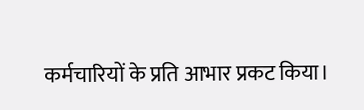कर्मचारियों के प्रति आभार प्रकट किया।